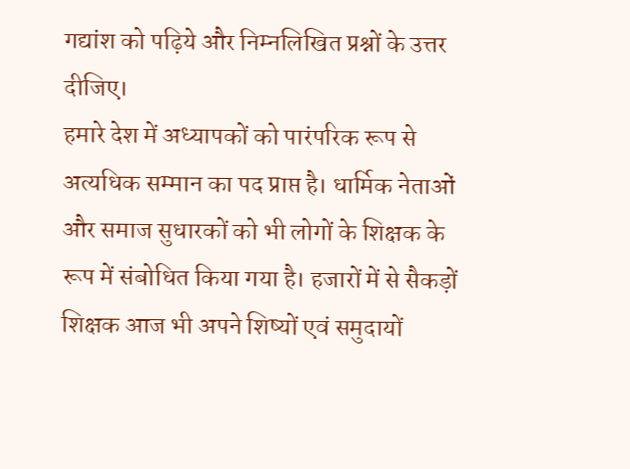गद्यांश को पढ़िये और निम्नलिखित प्रश्नों के उत्तर दीजिए।
हमारे देश में अध्यापकों को पारंपरिक रूप से अत्यधिक सम्मान का पद प्राप्त है। धार्मिक नेताओं और समाज सुधारकों को भी लोगों के शिक्षक के रूप में संबोधित किया गया है। हजारों में से सैकड़ों शिक्षक आज भी अपने शिष्यों एवं समुदायों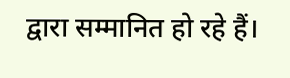द्वारा सम्मानित हो रहे हैं।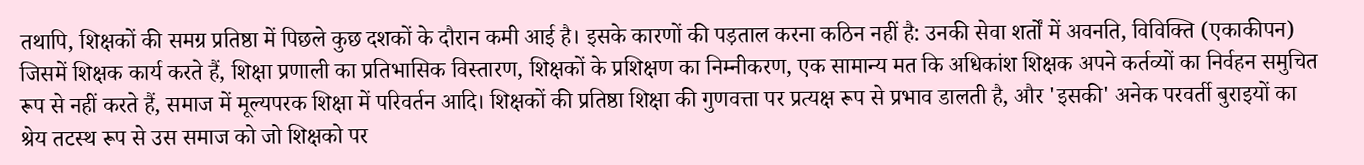तथापि, शिक्षकों की समग्र प्रतिष्ठा में पिछले कुछ दशकों के दौरान कमी आई है। इसके कारणों की पड़ताल करना कठिन नहीं है: उनकी सेवा शर्तों में अवनति, विविक्ति (एकाकीपन) जिसमें शिक्षक कार्य करते हैं, शिक्षा प्रणाली का प्रतिभासिक विस्तारण, शिक्षकों के प्रशिक्षण का निम्नीकरण, एक सामान्य मत कि अधिकांश शिक्षक अपने कर्तव्यों का निर्वहन समुचित रूप से नहीं करते हैं, समाज में मूल्यपरक शिक्षा में परिवर्तन आदि। शिक्षकों की प्रतिष्ठा शिक्षा की गुणवत्ता पर प्रत्यक्ष रूप से प्रभाव डालती है, और 'इसकी' अनेक परवर्ती बुराइयों का श्रेय तटस्थ रूप से उस समाज को जो शिक्षको पर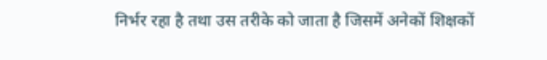निर्भर रहा है तथा उस तरीके को जाता है जिसमें अनेकों शिक्षकों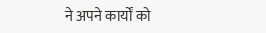ने अपने कार्यों को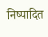निष्पादित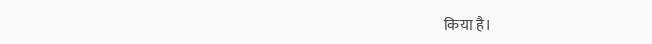किया है।